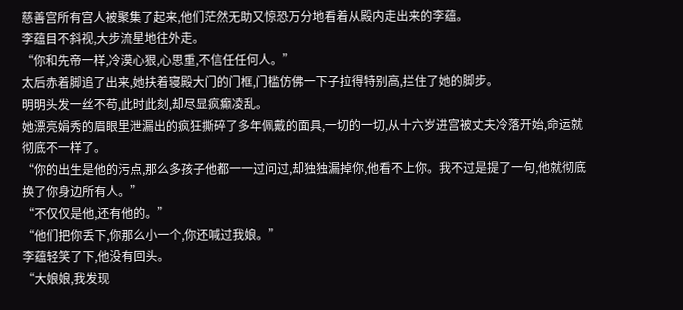慈善宫所有宫人被聚集了起来,他们茫然无助又惊恐万分地看着从殿内走出来的李蕴。
李蕴目不斜视,大步流星地往外走。
“你和先帝一样,冷漠心狠,心思重,不信任任何人。”
太后赤着脚追了出来,她扶着寝殿大门的门框,门槛仿佛一下子拉得特别高,拦住了她的脚步。
明明头发一丝不苟,此时此刻,却尽显疯癫凌乱。
她漂亮娟秀的眉眼里泄漏出的疯狂撕碎了多年佩戴的面具,一切的一切,从十六岁进宫被丈夫冷落开始,命运就彻底不一样了。
“你的出生是他的污点,那么多孩子他都一一过问过,却独独漏掉你,他看不上你。我不过是提了一句,他就彻底换了你身边所有人。”
“不仅仅是他,还有他的。”
“他们把你丢下,你那么小一个,你还喊过我娘。”
李蕴轻笑了下,他没有回头。
“大娘娘,我发现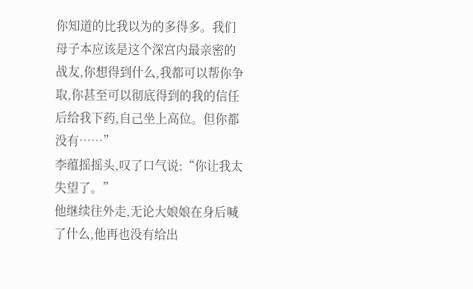你知道的比我以为的多得多。我们母子本应该是这个深宫内最亲密的战友,你想得到什么,我都可以帮你争取,你甚至可以彻底得到的我的信任后给我下药,自己坐上高位。但你都没有……”
李蕴摇摇头,叹了口气说:“你让我太失望了。”
他继续往外走,无论大娘娘在身后喊了什么,他再也没有给出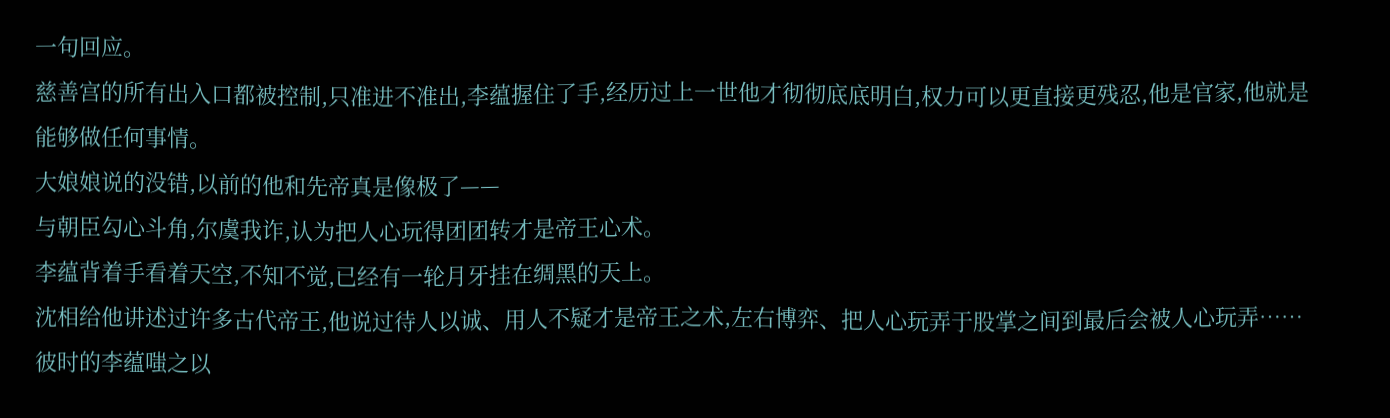一句回应。
慈善宫的所有出入口都被控制,只准进不准出,李蕴握住了手,经历过上一世他才彻彻底底明白,权力可以更直接更残忍,他是官家,他就是能够做任何事情。
大娘娘说的没错,以前的他和先帝真是像极了——
与朝臣勾心斗角,尔虞我诈,认为把人心玩得团团转才是帝王心术。
李蕴背着手看着天空,不知不觉,已经有一轮月牙挂在绸黑的天上。
沈相给他讲述过许多古代帝王,他说过待人以诚、用人不疑才是帝王之术,左右博弈、把人心玩弄于股掌之间到最后会被人心玩弄……
彼时的李蕴嗤之以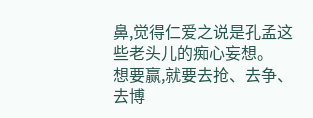鼻,觉得仁爱之说是孔孟这些老头儿的痴心妄想。
想要赢,就要去抢、去争、去博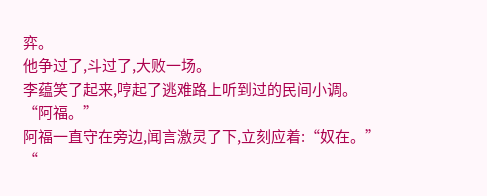弈。
他争过了,斗过了,大败一场。
李蕴笑了起来,哼起了逃难路上听到过的民间小调。
“阿福。”
阿福一直守在旁边,闻言激灵了下,立刻应着:“奴在。”
“